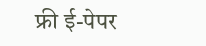फ्री ई-पेपर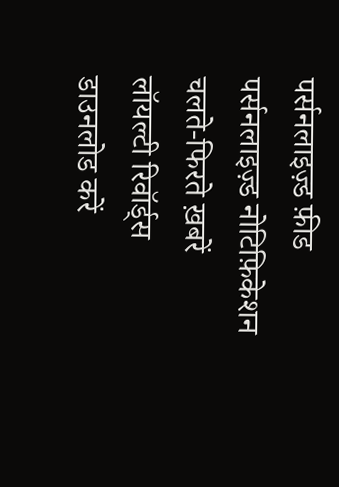पर्सनलाइज़्ड फ़ीड
पर्सनलाइज़्ड नोटिफ़िकेशन
चलते-फिरते ख़बरें
लॉयल्टी रिवॉर्ड्स
डाउनलोड करें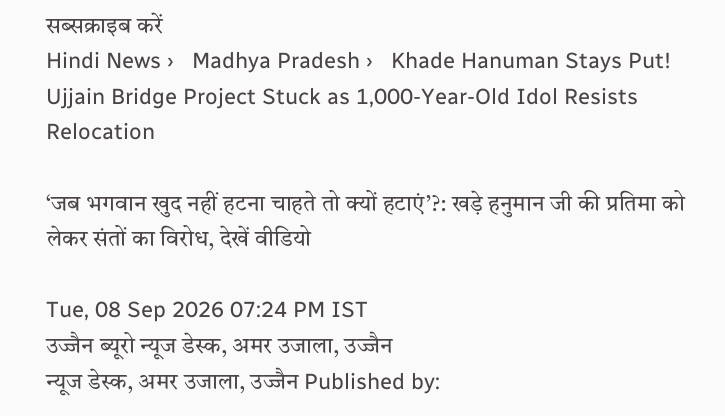सब्सक्राइब करें
Hindi News ›   Madhya Pradesh ›   Khade Hanuman Stays Put! Ujjain Bridge Project Stuck as 1,000-Year-Old Idol Resists Relocation

‘जब भगवान खुद नहीं हटना चाहते तो क्यों हटाएं’?: खड़े हनुमान जी की प्रतिमा को लेकर संतों का विरोध, देखें वीडियो

Tue, 08 Sep 2026 07:24 PM IST
उज्जैन ब्यूरो न्यूज डेस्क, अमर उजाला, उज्जैन
न्यूज डेस्क, अमर उजाला, उज्जैन Published by: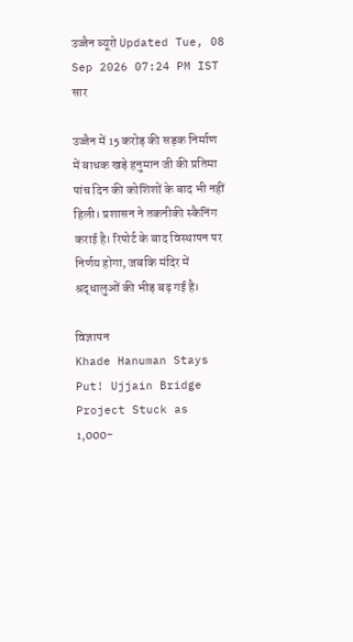उज्जैन ब्यूरो Updated Tue, 08 Sep 2026 07:24 PM IST
सार

उज्जैन में 15 करोड़ की सड़क निर्माण में बाधक खड़े हनुमान जी की प्रतिमा पांच दिन की कोशिशों के बाद भी नहीं हिली। प्रशासन ने तकनीकी स्कैनिंग कराई है। रिपोर्ट के बाद विस्थापन पर निर्णय होगा, जबकि मंदिर में श्रद्धालुओं की भीड़ बढ़ गई है।

विज्ञापन
Khade Hanuman Stays Put! Ujjain Bridge Project Stuck as 1,000-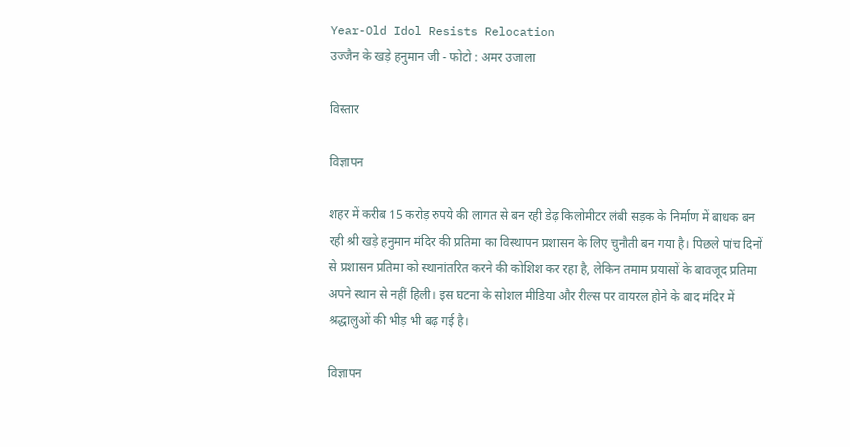Year-Old Idol Resists Relocation
उज्जैन के खड़े हनुमान जी - फोटो : अमर उजाला

विस्तार

विज्ञापन

शहर में करीब 15 करोड़ रुपये की लागत से बन रही डेढ़ किलोमीटर लंबी सड़क के निर्माण में बाधक बन रही श्री खड़े हनुमान मंदिर की प्रतिमा का विस्थापन प्रशासन के लिए चुनौती बन गया है। पिछले पांच दिनों से प्रशासन प्रतिमा को स्थानांतरित करने की कोशिश कर रहा है, लेकिन तमाम प्रयासों के बावजूद प्रतिमा अपने स्थान से नहीं हिली। इस घटना के सोशल मीडिया और रील्स पर वायरल होने के बाद मंदिर में श्रद्धालुओं की भीड़ भी बढ़ गई है।

विज्ञापन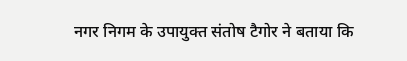नगर निगम के उपायुक्त संतोष टैगोर ने बताया कि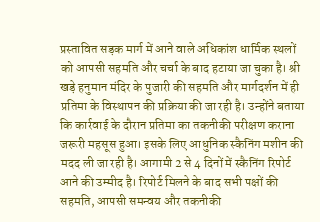प्रस्तावित सड़क मार्ग में आने वाले अधिकांश धार्मिक स्थलों को आपसी सहमति और चर्चा के बाद हटाया जा चुका है। श्री खड़े हनुमान मंदिर के पुजारी की सहमति और मार्गदर्शन में ही प्रतिमा के विस्थापन की प्रक्रिया की जा रही है। उन्होंने बताया कि कार्रवाई के दौरान प्रतिमा का तकनीकी परीक्षण कराना जरूरी महसूस हुआ। इसके लिए आधुनिक स्कैनिंग मशीन की मदद ली जा रही है। आगामी 2 से 4 दिनों में स्कैनिंग रिपोर्ट आने की उम्मीद है। रिपोर्ट मिलने के बाद सभी पक्षों की सहमति, आपसी समन्वय और तकनीकी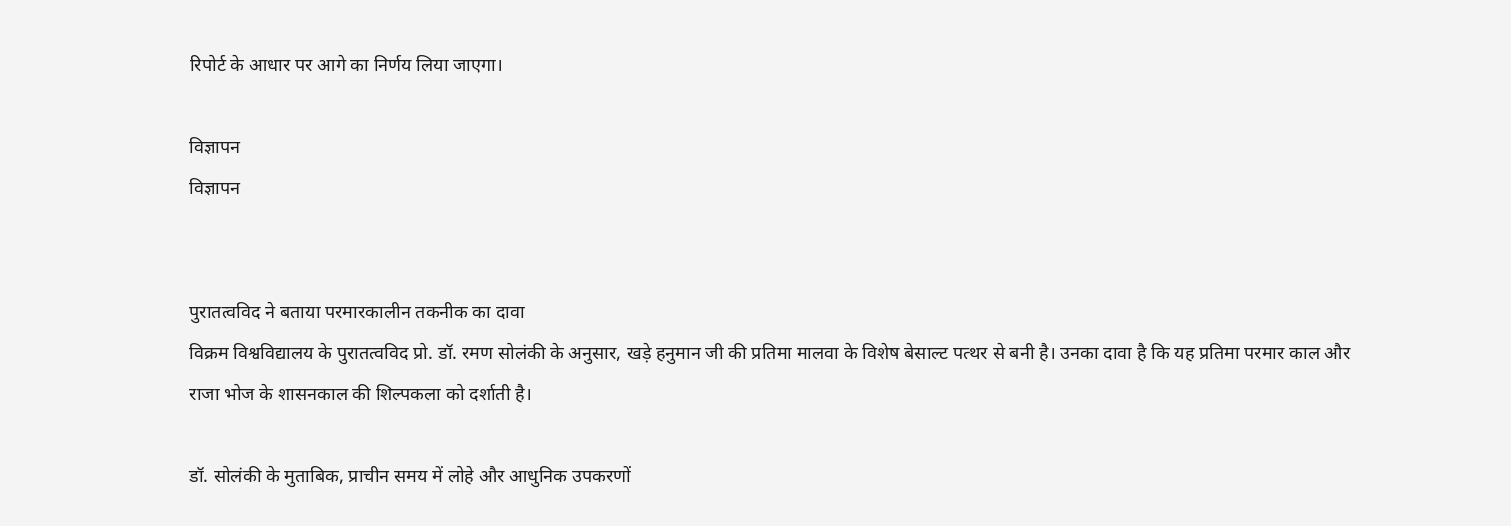रिपोर्ट के आधार पर आगे का निर्णय लिया जाएगा।

विज्ञापन
विज्ञापन


पुरातत्वविद ने बताया परमारकालीन तकनीक का दावा
विक्रम विश्वविद्यालय के पुरातत्वविद प्रो. डॉ. रमण सोलंकी के अनुसार, खड़े हनुमान जी की प्रतिमा मालवा के विशेष बेसाल्ट पत्थर से बनी है। उनका दावा है कि यह प्रतिमा परमार काल और राजा भोज के शासनकाल की शिल्पकला को दर्शाती है।

डॉ. सोलंकी के मुताबिक, प्राचीन समय में लोहे और आधुनिक उपकरणों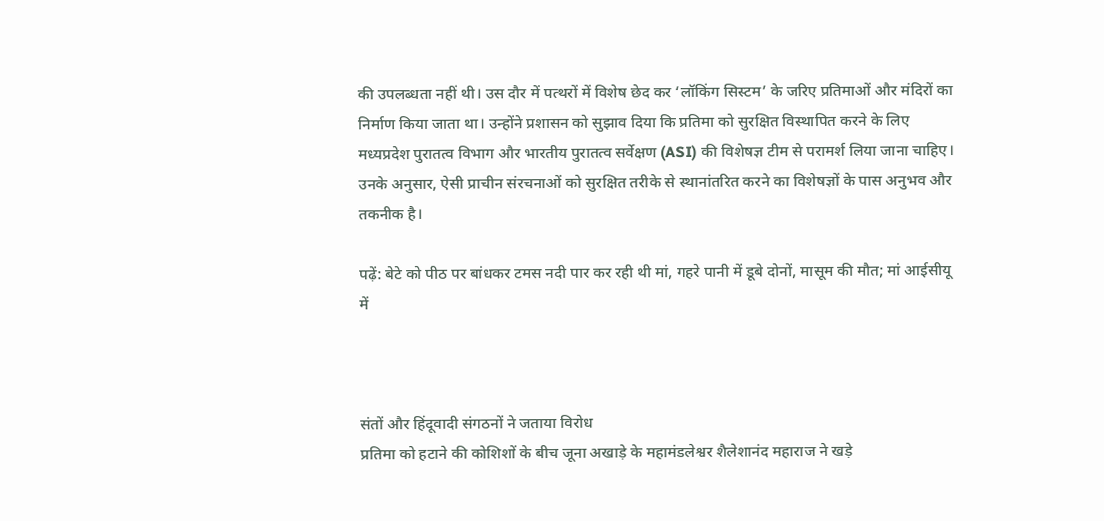की उपलब्धता नहीं थी। उस दौर में पत्थरों में विशेष छेद कर ‘लॉकिंग सिस्टम’ के जरिए प्रतिमाओं और मंदिरों का निर्माण किया जाता था। उन्होंने प्रशासन को सुझाव दिया कि प्रतिमा को सुरक्षित विस्थापित करने के लिए मध्यप्रदेश पुरातत्व विभाग और भारतीय पुरातत्व सर्वेक्षण (ASI) की विशेषज्ञ टीम से परामर्श लिया जाना चाहिए। उनके अनुसार, ऐसी प्राचीन संरचनाओं को सुरक्षित तरीके से स्थानांतरित करने का विशेषज्ञों के पास अनुभव और तकनीक है।

पढ़ें: बेटे को पीठ पर बांधकर टमस नदी पार कर रही थी मां, गहरे पानी में डूबे दोनों, मासूम की मौत; मां आईसीयू में



संतों और हिंदूवादी संगठनों ने जताया विरोध
प्रतिमा को हटाने की कोशिशों के बीच जूना अखाड़े के महामंडलेश्वर शैलेशानंद महाराज ने खड़े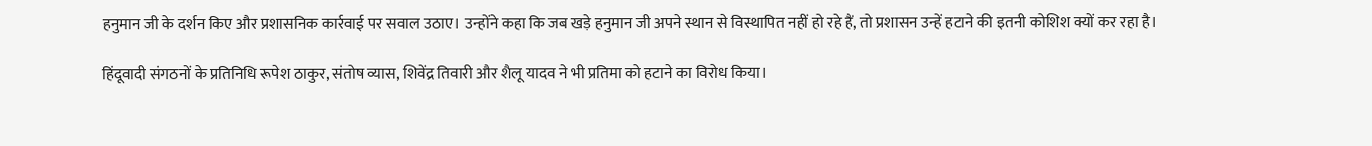हनुमान जी के दर्शन किए और प्रशासनिक कार्रवाई पर सवाल उठाए। उन्होंने कहा कि जब खड़े हनुमान जी अपने स्थान से विस्थापित नहीं हो रहे हैं, तो प्रशासन उन्हें हटाने की इतनी कोशिश क्यों कर रहा है।

हिंदूवादी संगठनों के प्रतिनिधि रूपेश ठाकुर, संतोष व्यास, शिवेंद्र तिवारी और शैलू यादव ने भी प्रतिमा को हटाने का विरोध किया।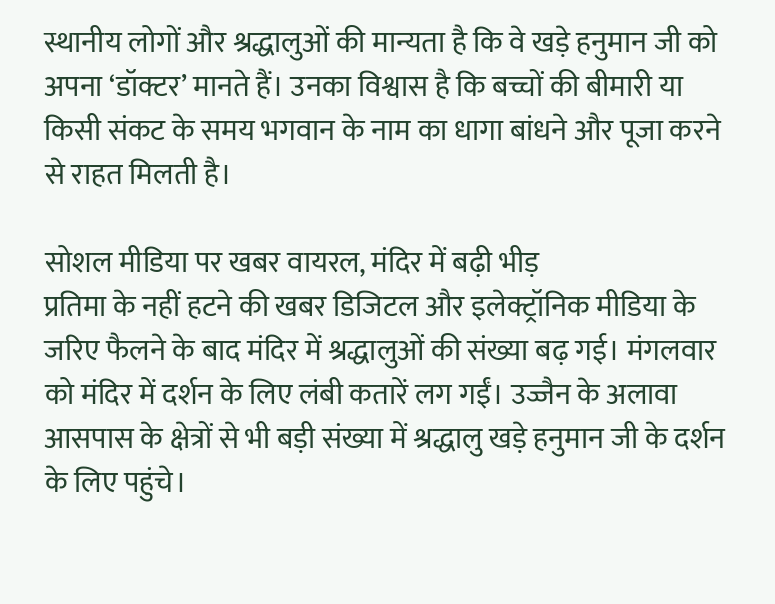स्थानीय लोगों और श्रद्धालुओं की मान्यता है कि वे खड़े हनुमान जी को अपना ‘डॉक्टर’ मानते हैं। उनका विश्वास है कि बच्चों की बीमारी या किसी संकट के समय भगवान के नाम का धागा बांधने और पूजा करने से राहत मिलती है।

सोशल मीडिया पर खबर वायरल, मंदिर में बढ़ी भीड़
प्रतिमा के नहीं हटने की खबर डिजिटल और इलेक्ट्रॉनिक मीडिया के जरिए फैलने के बाद मंदिर में श्रद्धालुओं की संख्या बढ़ गई। मंगलवार को मंदिर में दर्शन के लिए लंबी कतारें लग गईं। उज्जैन के अलावा आसपास के क्षेत्रों से भी बड़ी संख्या में श्रद्धालु खड़े हनुमान जी के दर्शन के लिए पहुंचे।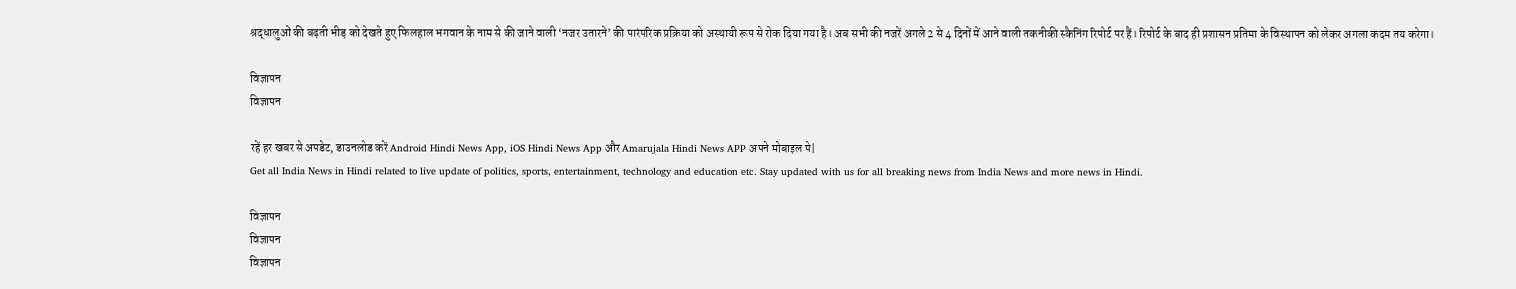श्रद्धालुओं की बढ़ती भीड़ को देखते हुए फिलहाल भगवान के नाम से की जाने वाली ‘नजर उतारने’ की पारंपरिक प्रक्रिया को अस्थायी रूप से रोक दिया गया है। अब सभी की नजरें अगले 2 से 4 दिनों में आने वाली तकनीकी स्कैनिंग रिपोर्ट पर हैं। रिपोर्ट के बाद ही प्रशासन प्रतिमा के विस्थापन को लेकर अगला कदम तय करेगा।

विज्ञापन
विज्ञापन

रहें हर खबर से अपडेट, डाउनलोड करें Android Hindi News App, iOS Hindi News App और Amarujala Hindi News APP अपने मोबाइल पे|
Get all India News in Hindi related to live update of politics, sports, entertainment, technology and education etc. Stay updated with us for all breaking news from India News and more news in Hindi.

विज्ञापन
विज्ञापन
विज्ञापन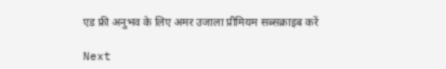एड फ्री अनुभव के लिए अमर उजाला प्रीमियम सब्सक्राइब करें

Next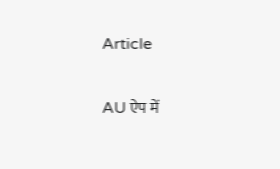Article

AU ऐप में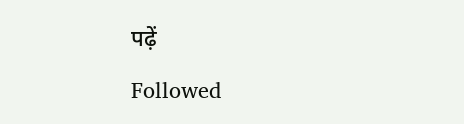पढ़ें

Followed